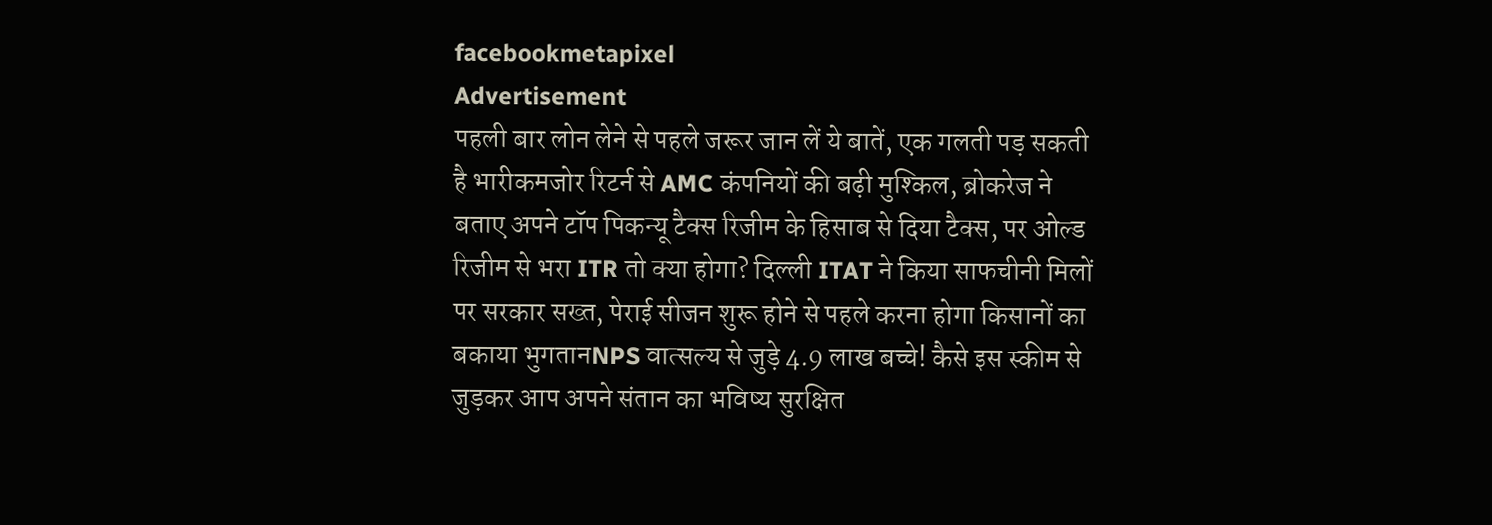facebookmetapixel
Advertisement
पहली बार लोन लेने से पहले जरूर जान लें ये बातें, एक गलती पड़ सकती है भारीकमजोर रिटर्न से AMC कंपनियों की बढ़ी मुश्किल, ब्रोकरेज ने बताए अपने टॉप पिकन्यू टैक्स रिजीम के हिसाब से दिया टैक्स, पर ओल्ड रिजीम से भरा ITR तो क्या होगा? दिल्ली ITAT ने किया साफचीनी मिलों पर सरकार सख्त, पेराई सीजन शुरू होने से पहले करना होगा किसानों का बकाया भुगतानNPS वात्सल्य से जुड़े 4.9 लाख बच्चे! कैसे इस स्कीम से जुड़कर आप अपने संतान का भविष्य सुरक्षित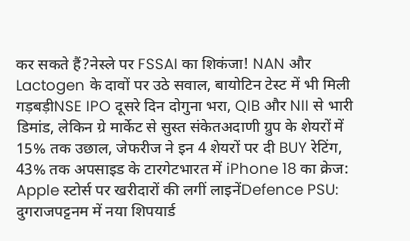कर सकते हैं?नेस्ले पर FSSAI का शिकंजा! NAN और Lactogen के दावों पर उठे सवाल, बायोटिन टेस्ट में भी मिली गड़बड़ीNSE IPO दूसरे दिन दोगुना भरा, QIB और NII से भारी डिमांड, लेकिन ग्रे मार्केट से सुस्त संकेतअदाणी ग्रुप के शेयरों में 15% तक उछाल, जेफरीज ने इन 4 शेयरों पर दी BUY रेटिंग, 43% तक अपसाइड के टारगेटभारत में iPhone 18 का क्रेज: Apple स्टोर्स पर खरीदारों की लगीं लाइनेंDefence PSU: दुगराजपट्टनम में नया शिपयार्ड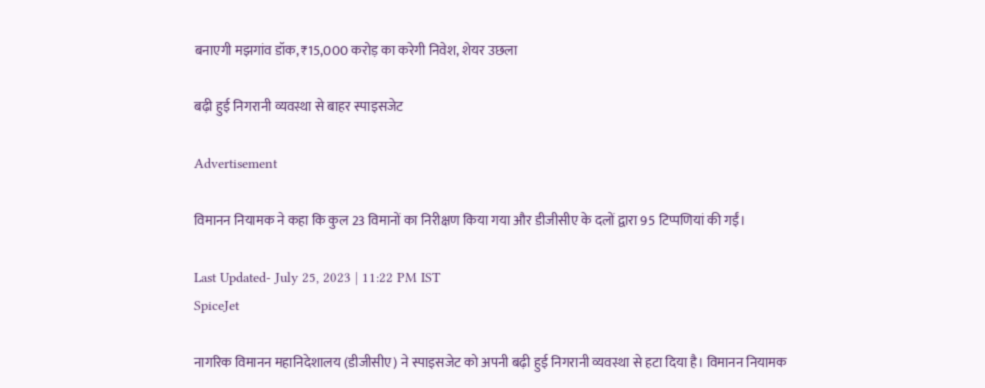बनाएगी मझगांव डॉक, ₹15,000 करोड़ का करेगी निवेश, शेयर उछला

बढ़ी हुई निगरानी व्यवस्था से बाहर स्पाइसजेट

Advertisement

विमानन नियामक ने कहा कि कुल 23 विमानों का निरीक्षण किया गया और डीजीसीए के दलों द्वारा 95 टिप्पणियां की गईं।

Last Updated- July 25, 2023 | 11:22 PM IST
SpiceJet

नागरिक विमानन महानिदेशालय (डीजीसीए) ने स्पाइसजेट को अपनी बढ़ी हुई निगरानी व्यवस्था से हटा दिया है। विमानन नियामक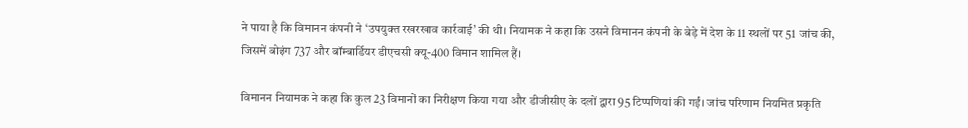ने पाया है कि विमानन कंपनी ने ‘उपयुक्त रखरखाव कार्रवाई’ की थी। नियामक ने कहा कि उसने विमानन कंपनी के बेड़े में देश के 11 स्थलों पर 51 जांच की, जिसमें बोइंग 737 और बॉम्बार्डियर डीएचसी क्यू-400 विमान शामिल हैं।

विमानन नियामक ने कहा कि कुल 23 विमानों का निरीक्षण किया गया और डीजीसीए के दलों द्वारा 95 टिप्पणियां की गईं। जांच परिणाम नियमित प्रकृति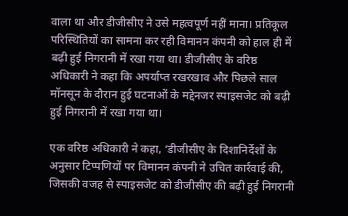वाला था और डीजीसीए ने उसे महत्वपूर्ण नहीं माना। प्रतिकूल परिस्थितियों का सामना कर रही विमानन कंपनी को हाल ही में बढ़ी हुई निगरानी में रखा गया था। डीजीसीए के वरिष्ठ अधिकारी ने कहा कि अपर्याप्त रखरखाव और पिछले साल मॉनसून के दौरान हुई घटनाओं के मद्देनजर स्पाइसजेट को बढ़ी हुई निगरानी में रखा गया था।

एक वरिष्ठ अधिकारी ने कहा, ‘डीजीसीए के दिशानिर्देशों के अनुसार टिप्पणियों पर विमानन कंपनी ने उचित कार्रवाई की, जिसकी वजह से स्पाइसजेट को डीजीसीए की बढ़ी हुई निगरानी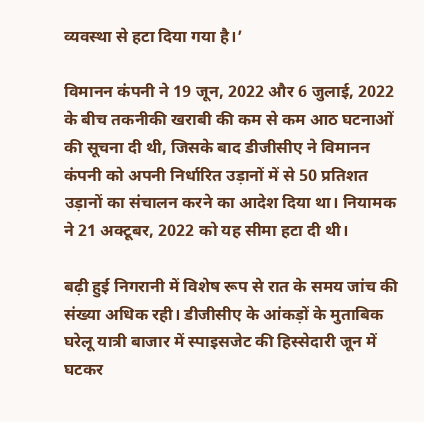व्यवस्था से हटा दिया गया है।’

विमानन कंपनी ने 19 जून, 2022 और 6 जुलाई, 2022 के बीच तकनीकी खराबी की कम से कम आठ घटनाओं की सूचना दी थी, जिसके बाद डीजीसीए ने विमानन कंपनी को अपनी निर्धारित उड़ानों में से 50 प्रतिशत उड़ानों का संचालन करने का आदेश दिया था। नियामक ने 21 अक्टूबर, 2022 को यह सीमा हटा दी थी।

बढ़ी हुई निगरानी में विशेष रूप से रात के समय जांच की संख्या अधिक रही। डीजीसीए के आंकड़ों के मुताबिक घरेलू यात्री बाजार में स्पाइसजेट की हिस्सेदारी जून में घटकर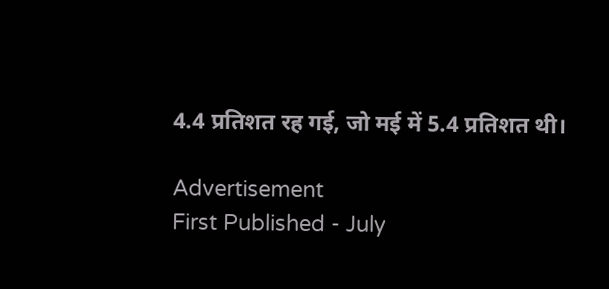4.4 प्रतिशत रह गई, जो मई में 5.4 प्रतिशत थी।

Advertisement
First Published - July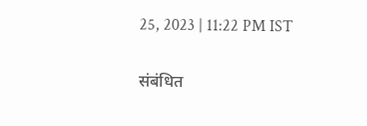25, 2023 | 11:22 PM IST

संबंधित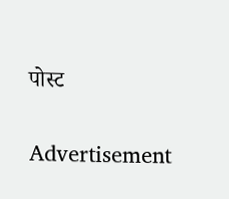पोस्ट

Advertisement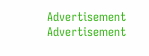Advertisement
Advertisement